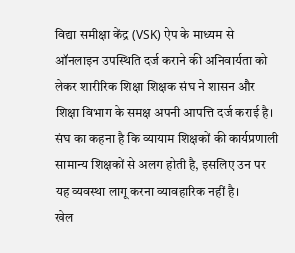विद्या समीक्षा केंद्र (VSK) ऐप के माध्यम से ऑनलाइन उपस्थिति दर्ज कराने की अनिवार्यता को लेकर शारीरिक शिक्षा शिक्षक संघ ने शासन और शिक्षा विभाग के समक्ष अपनी आपत्ति दर्ज कराई है। संघ का कहना है कि व्यायाम शिक्षकों की कार्यप्रणाली सामान्य शिक्षकों से अलग होती है, इसलिए उन पर यह व्यवस्था लागू करना व्यावहारिक नहीं है।
खेल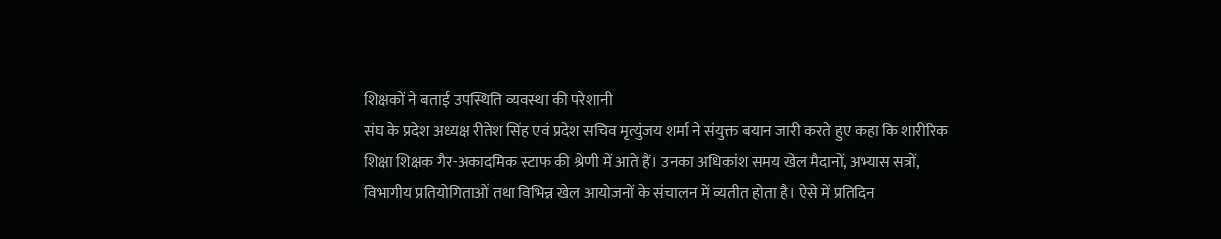शिक्षकों ने बताई उपस्थिति व्यवस्था की परेशानी
संघ के प्रदेश अध्यक्ष रीतेश सिंह एवं प्रदेश सचिव मृत्युंजय शर्मा ने संयुक्त बयान जारी करते हुए कहा कि शारीरिक शिक्षा शिक्षक गैर-अकादमिक स्टाफ की श्रेणी में आते हैं। उनका अधिकांश समय खेल मैदानों, अभ्यास सत्रों, विभागीय प्रतियोगिताओं तथा विभिन्न खेल आयोजनों के संचालन में व्यतीत होता है। ऐसे में प्रतिदिन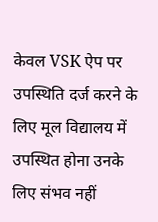केवल VSK ऐप पर उपस्थिति दर्ज करने के लिए मूल विद्यालय में उपस्थित होना उनके लिए संभव नहीं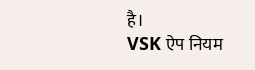है।
VSK ऐप नियम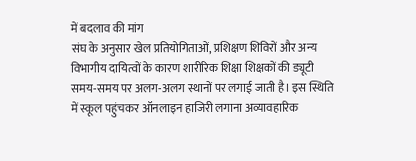में बदलाव की मांग
संघ के अनुसार खेल प्रतियोगिताओं, प्रशिक्षण शिविरों और अन्य विभागीय दायित्वों के कारण शारीरिक शिक्षा शिक्षकों की ड्यूटी समय-समय पर अलग-अलग स्थानों पर लगाई जाती है। इस स्थिति में स्कूल पहुंचकर ऑनलाइन हाजिरी लगाना अव्यावहारिक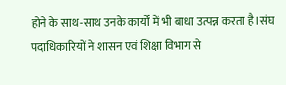होने के साथ-साथ उनके कार्यों में भी बाधा उत्पन्न करता है।संघ पदाधिकारियों ने शासन एवं शिक्षा विभाग से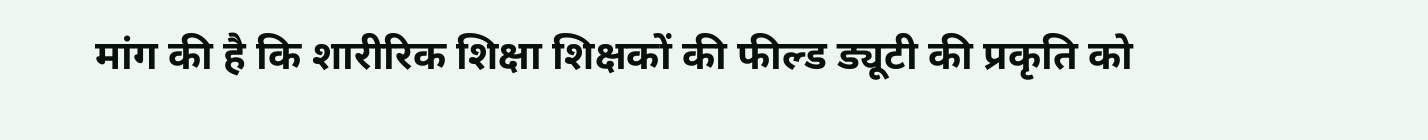मांग की है कि शारीरिक शिक्षा शिक्षकों की फील्ड ड्यूटी की प्रकृति को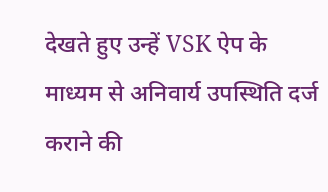देखते हुए उन्हें VSK ऐप के माध्यम से अनिवार्य उपस्थिति दर्ज कराने की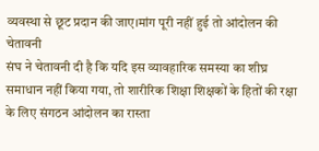व्यवस्था से छूट प्रदान की जाए।मांग पूरी नहीं हुई तो आंदोलन की चेतावनी
संघ ने चेतावनी दी है कि यदि इस व्यावहारिक समस्या का शीघ्र समाधान नहीं किया गया, तो शारीरिक शिक्षा शिक्षकों के हितों की रक्षा के लिए संगठन आंदोलन का रास्ता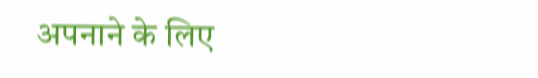अपनाने के लिए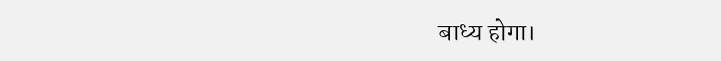बाध्य होगा।